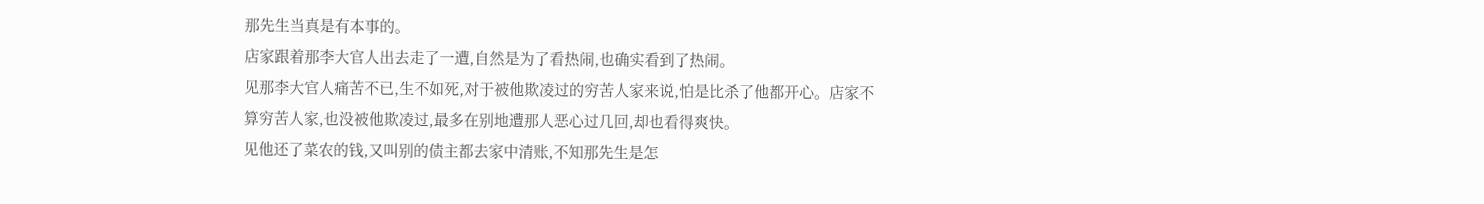那先生当真是有本事的。
店家跟着那李大官人出去走了一遭,自然是为了看热闹,也确实看到了热闹。
见那李大官人痛苦不已,生不如死,对于被他欺凌过的穷苦人家来说,怕是比杀了他都开心。店家不算穷苦人家,也没被他欺凌过,最多在别地遭那人恶心过几回,却也看得爽快。
见他还了菜农的钱,又叫别的债主都去家中清账,不知那先生是怎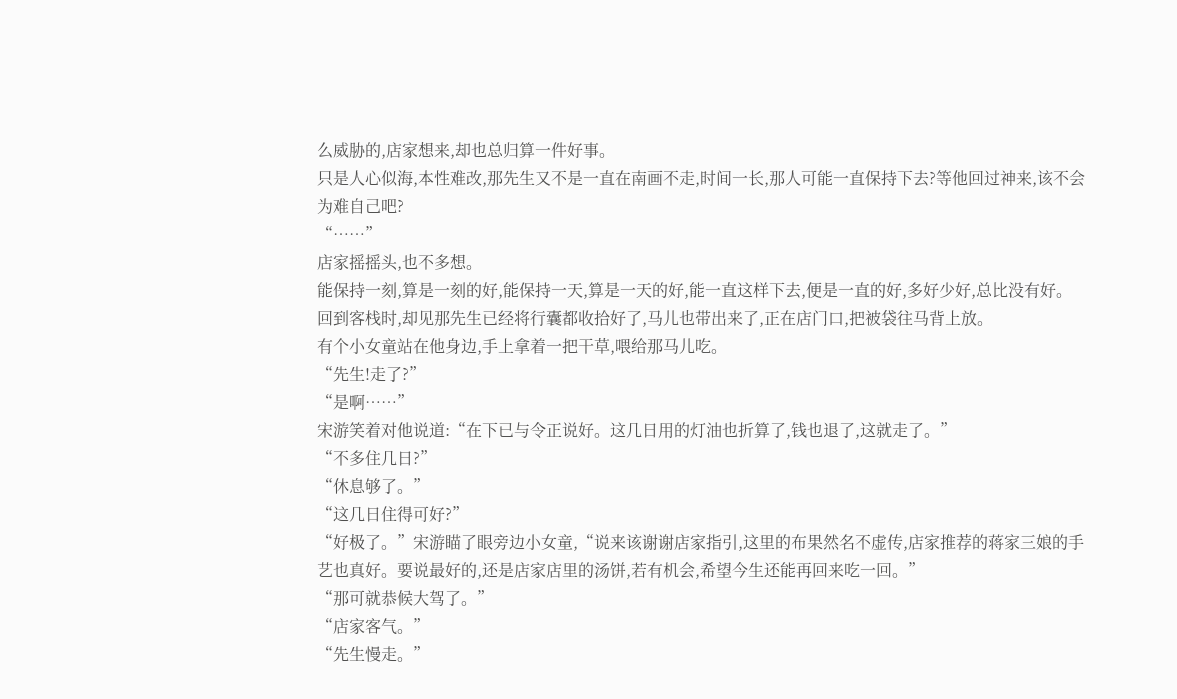么威胁的,店家想来,却也总归算一件好事。
只是人心似海,本性难改,那先生又不是一直在南画不走,时间一长,那人可能一直保持下去?等他回过神来,该不会为难自己吧?
“……”
店家摇摇头,也不多想。
能保持一刻,算是一刻的好,能保持一天,算是一天的好,能一直这样下去,便是一直的好,多好少好,总比没有好。
回到客栈时,却见那先生已经将行囊都收拾好了,马儿也带出来了,正在店门口,把被袋往马背上放。
有个小女童站在他身边,手上拿着一把干草,喂给那马儿吃。
“先生!走了?”
“是啊……”
宋游笑着对他说道:“在下已与令正说好。这几日用的灯油也折算了,钱也退了,这就走了。”
“不多住几日?”
“休息够了。”
“这几日住得可好?”
“好极了。”宋游瞄了眼旁边小女童,“说来该谢谢店家指引,这里的布果然名不虚传,店家推荐的蒋家三娘的手艺也真好。要说最好的,还是店家店里的汤饼,若有机会,希望今生还能再回来吃一回。”
“那可就恭候大驾了。”
“店家客气。”
“先生慢走。”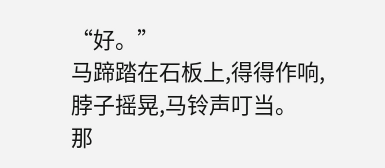“好。”
马蹄踏在石板上,得得作响,脖子摇晃,马铃声叮当。
那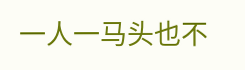一人一马头也不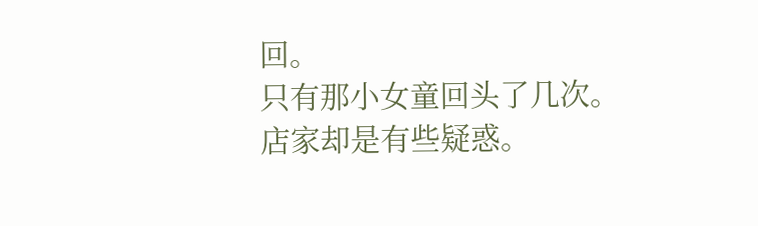回。
只有那小女童回头了几次。
店家却是有些疑惑。